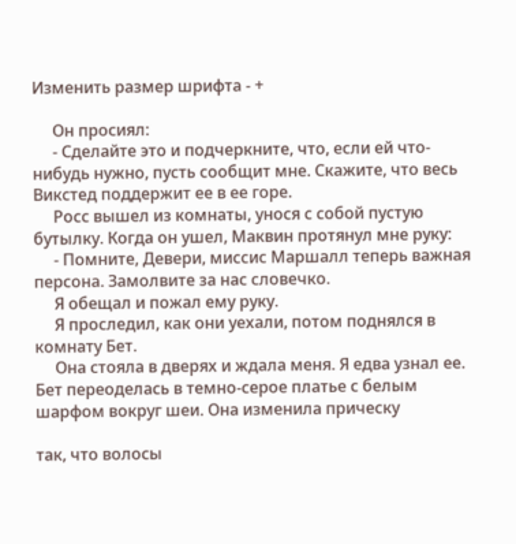Изменить размер шрифта - +

     Он просиял:
     - Сделайте это и подчеркните, что, если ей что-нибудь нужно, пусть сообщит мне. Скажите, что весь Викстед поддержит ее в ее горе.
     Росс вышел из комнаты, унося с собой пустую бутылку. Когда он ушел, Маквин протянул мне руку:
     - Помните, Девери, миссис Маршалл теперь важная персона. Замолвите за нас словечко.
     Я обещал и пожал ему руку.
     Я проследил, как они уехали, потом поднялся в комнату Бет.
     Она стояла в дверях и ждала меня. Я едва узнал ее. Бет переоделась в темно-серое платье с белым шарфом вокруг шеи. Она изменила прическу

так, что волосы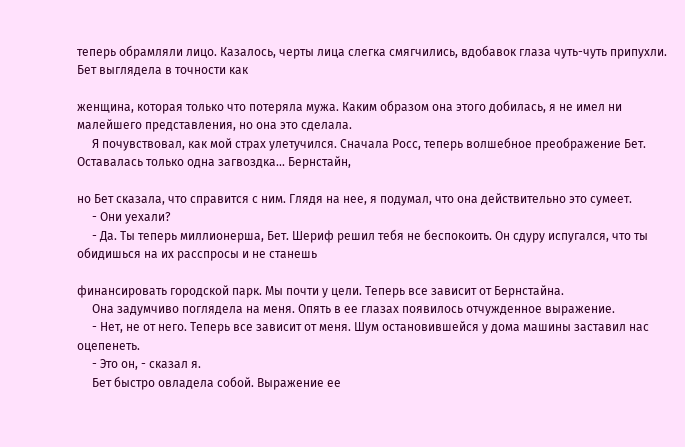теперь обрамляли лицо. Казалось, черты лица слегка смягчились, вдобавок глаза чуть-чуть припухли. Бет выглядела в точности как

женщина, которая только что потеряла мужа. Каким образом она этого добилась, я не имел ни малейшего представления, но она это сделала.
     Я почувствовал, как мой страх улетучился. Сначала Росс, теперь волшебное преображение Бет. Оставалась только одна загвоздка... Бернстайн,

но Бет сказала, что справится с ним. Глядя на нее, я подумал, что она действительно это сумеет.
     - Они уехали?
     - Да. Ты теперь миллионерша, Бет. Шериф решил тебя не беспокоить. Он сдуру испугался, что ты обидишься на их расспросы и не станешь

финансировать городской парк. Мы почти у цели. Теперь все зависит от Бернстайна.
     Она задумчиво поглядела на меня. Опять в ее глазах появилось отчужденное выражение.
     - Нет, не от него. Теперь все зависит от меня. Шум остановившейся у дома машины заставил нас оцепенеть.
     - Это он, - сказал я.
     Бет быстро овладела собой. Выражение ее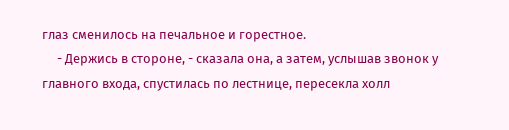глаз сменилось на печальное и горестное.
     - Держись в стороне, - сказала она, а затем, услышав звонок у главного входа, спустилась по лестнице, пересекла холл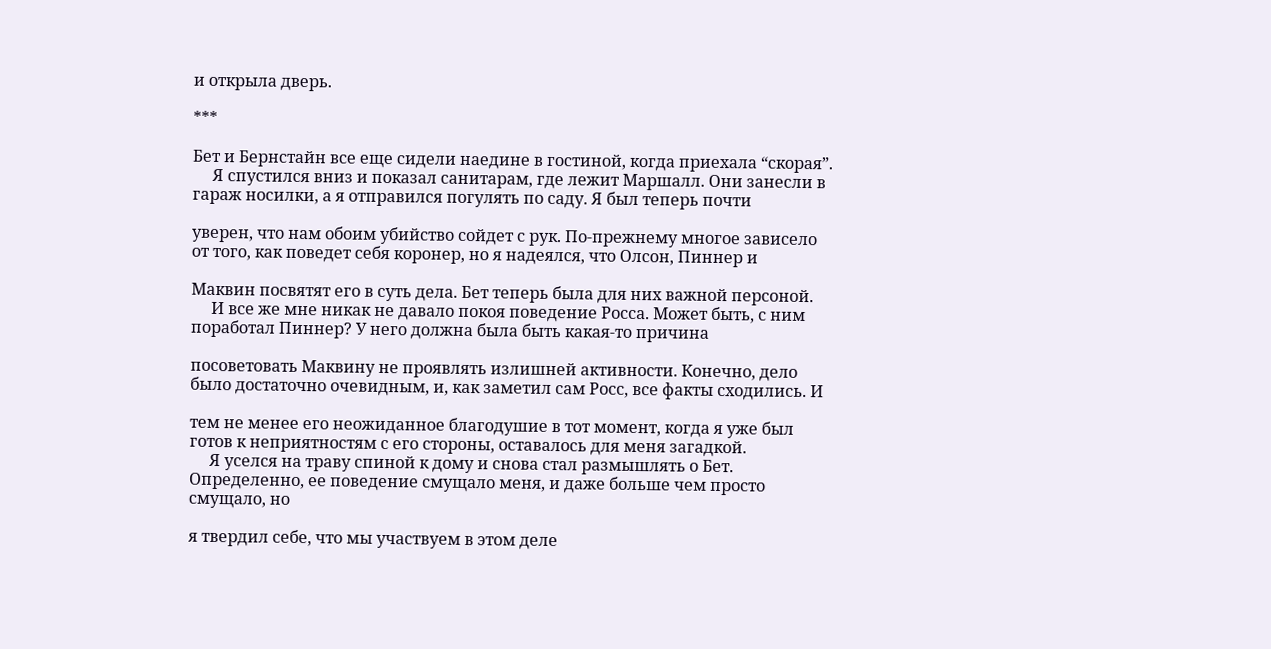и открыла дверь.

***

Бет и Бернстайн все еще сидели наедине в гостиной, когда приехала “скорая”.
     Я спустился вниз и показал санитарам, где лежит Маршалл. Они занесли в гараж носилки, а я отправился погулять по саду. Я был теперь почти

уверен, что нам обоим убийство сойдет с рук. По-прежнему многое зависело от того, как поведет себя коронер, но я надеялся, что Олсон, Пиннер и

Маквин посвятят его в суть дела. Бет теперь была для них важной персоной.
     И все же мне никак не давало покоя поведение Росса. Может быть, с ним поработал Пиннер? У него должна была быть какая-то причина

посоветовать Маквину не проявлять излишней активности. Конечно, дело было достаточно очевидным, и, как заметил сам Росс, все факты сходились. И

тем не менее его неожиданное благодушие в тот момент, когда я уже был готов к неприятностям с его стороны, оставалось для меня загадкой.
     Я уселся на траву спиной к дому и снова стал размышлять о Бет. Определенно, ее поведение смущало меня, и даже больше чем просто смущало, но

я твердил себе, что мы участвуем в этом деле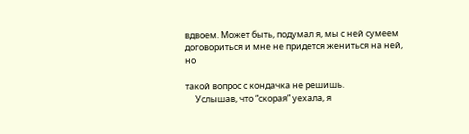вдвоем. Может быть, подумал я, мы с ней сумеем договориться и мне не придется жениться на ней, но

такой вопрос с кондачка не решишь.
     Услышав, что “скорая” уехала, я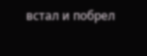встал и побрел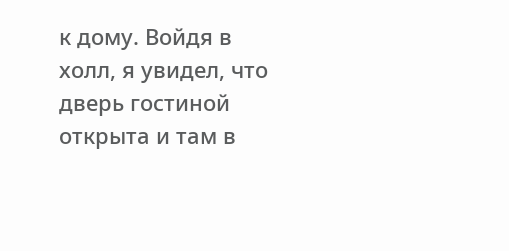к дому. Войдя в холл, я увидел, что дверь гостиной открыта и там в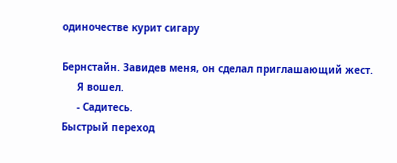одиночестве курит сигару

Бернстайн. Завидев меня, он сделал приглашающий жест.
     Я вошел.
     - Садитесь.
Быстрый переход